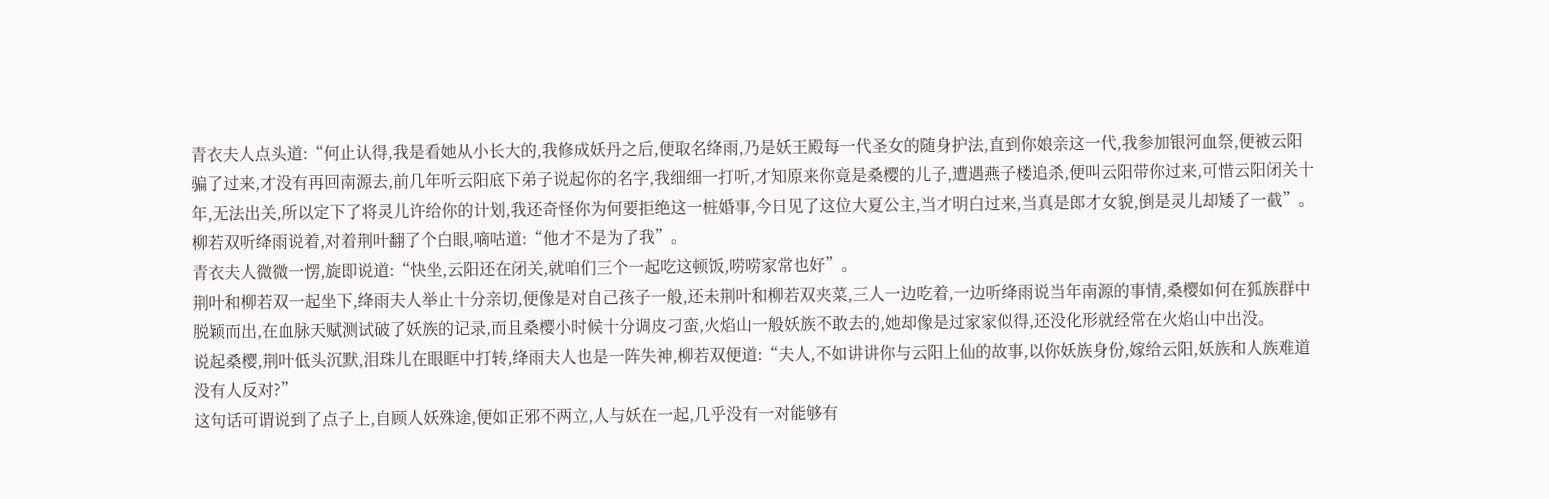青衣夫人点头道:“何止认得,我是看她从小长大的,我修成妖丹之后,便取名绛雨,乃是妖王殿每一代圣女的随身护法,直到你娘亲这一代,我参加银河血祭,便被云阳骗了过来,才没有再回南源去,前几年听云阳底下弟子说起你的名字,我细细一打听,才知原来你竟是桑樱的儿子,遭遇燕子楼追杀,便叫云阳带你过来,可惜云阳闭关十年,无法出关,所以定下了将灵儿许给你的计划,我还奇怪你为何要拒绝这一桩婚事,今日见了这位大夏公主,当才明白过来,当真是郎才女貌,倒是灵儿却矮了一截”。
柳若双听绛雨说着,对着荆叶翻了个白眼,嘀咕道:“他才不是为了我”。
青衣夫人微微一愣,旋即说道:“快坐,云阳还在闭关,就咱们三个一起吃这顿饭,唠唠家常也好”。
荆叶和柳若双一起坐下,绛雨夫人举止十分亲切,便像是对自己孩子一般,还未荆叶和柳若双夹菜,三人一边吃着,一边听绛雨说当年南源的事情,桑樱如何在狐族群中脱颖而出,在血脉天赋测试破了妖族的记录,而且桑樱小时候十分调皮刁蛮,火焰山一般妖族不敢去的,她却像是过家家似得,还没化形就经常在火焰山中出没。
说起桑樱,荆叶低头沉默,泪珠儿在眼眶中打转,绛雨夫人也是一阵失神,柳若双便道:“夫人,不如讲讲你与云阳上仙的故事,以你妖族身份,嫁给云阳,妖族和人族难道没有人反对?”
这句话可谓说到了点子上,自顾人妖殊途,便如正邪不两立,人与妖在一起,几乎没有一对能够有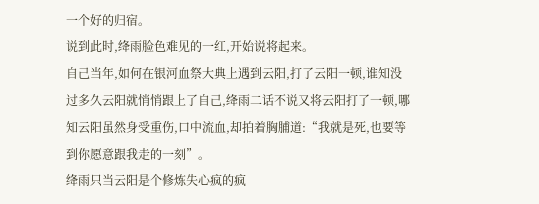一个好的归宿。
说到此时,绛雨脸色难见的一红,开始说将起来。
自己当年,如何在银河血祭大典上遇到云阳,打了云阳一顿,谁知没过多久云阳就悄悄跟上了自己,绛雨二话不说又将云阳打了一顿,哪知云阳虽然身受重伤,口中流血,却拍着胸脯道:“我就是死,也要等到你愿意跟我走的一刻”。
绛雨只当云阳是个修炼失心疯的疯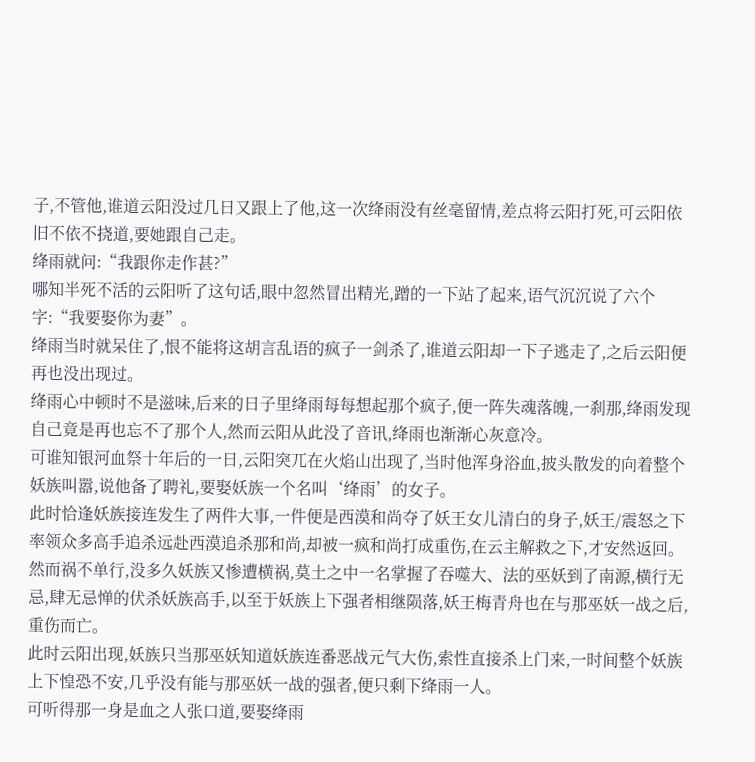子,不管他,谁道云阳没过几日又跟上了他,这一次绛雨没有丝毫留情,差点将云阳打死,可云阳依旧不依不挠道,要她跟自己走。
绛雨就问:“我跟你走作甚?”
哪知半死不活的云阳听了这句话,眼中忽然冒出精光,蹭的一下站了起来,语气沉沉说了六个字:“我要娶你为妻”。
绛雨当时就呆住了,恨不能将这胡言乱语的疯子一剑杀了,谁道云阳却一下子逃走了,之后云阳便再也没出现过。
绛雨心中顿时不是滋味,后来的日子里绛雨每每想起那个疯子,便一阵失魂落魄,一刹那,绛雨发现自己竟是再也忘不了那个人,然而云阳从此没了音讯,绛雨也渐渐心灰意冷。
可谁知银河血祭十年后的一日,云阳突兀在火焰山出现了,当时他浑身浴血,披头散发的向着整个妖族叫嚣,说他备了聘礼,要娶妖族一个名叫‘绛雨’的女子。
此时恰逢妖族接连发生了两件大事,一件便是西漠和尚夺了妖王女儿清白的身子,妖王/震怒之下率领众多高手追杀远赴西漠追杀那和尚,却被一疯和尚打成重伤,在云主解救之下,才安然返回。
然而祸不单行,没多久妖族又惨遭横祸,莫土之中一名掌握了吞噬大、法的巫妖到了南源,横行无忌,肆无忌惮的伏杀妖族高手,以至于妖族上下强者相继陨落,妖王梅青舟也在与那巫妖一战之后,重伤而亡。
此时云阳出现,妖族只当那巫妖知道妖族连番恶战元气大伤,索性直接杀上门来,一时间整个妖族上下惶恐不安,几乎没有能与那巫妖一战的强者,便只剩下绛雨一人。
可听得那一身是血之人张口道,要娶绛雨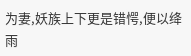为妻,妖族上下更是错愕,便以绛雨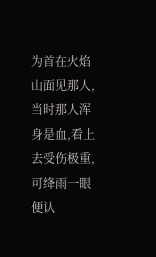为首在火焰山面见那人,当时那人浑身是血,看上去受伤极重,可绛雨一眼便认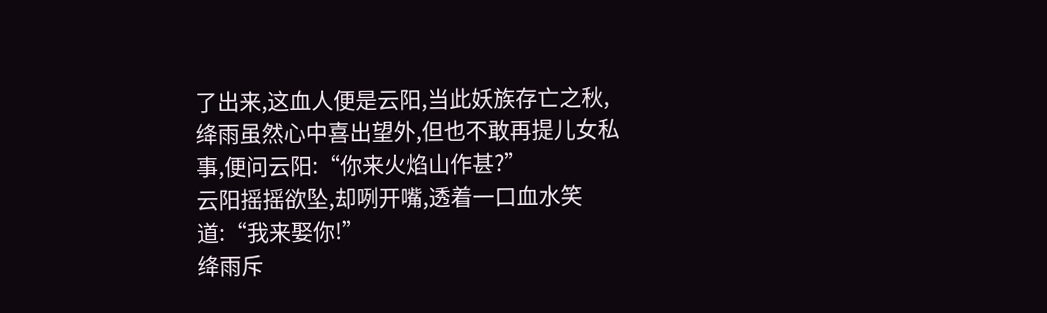了出来,这血人便是云阳,当此妖族存亡之秋,绛雨虽然心中喜出望外,但也不敢再提儿女私事,便问云阳:“你来火焰山作甚?”
云阳摇摇欲坠,却咧开嘴,透着一口血水笑道:“我来娶你!”
绛雨斥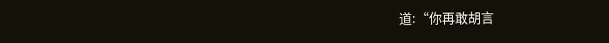道:“你再敢胡言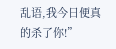乱语,我今日便真的杀了你!”